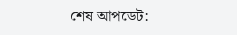শেষ আপডেট: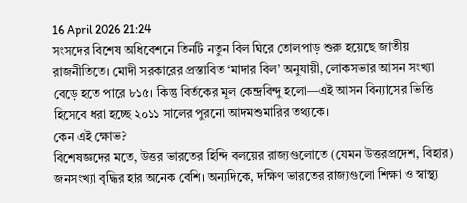16 April 2026 21:24
সংসদের বিশেষ অধিবেশনে তিনটি নতুন বিল ঘিরে তোলপাড় শুরু হয়েছে জাতীয় রাজনীতিতে। মোদী সরকারের প্রস্তাবিত ‘মাদার বিল’ অনুযায়ী, লোকসভার আসন সংখ্যা বেড়ে হতে পারে ৮১৫। কিন্তু বির্তকের মূল কেন্দ্রবিন্দু হলো—এই আসন বিন্যাসের ভিত্তি হিসেবে ধরা হচ্ছে ২০১১ সালের পুরনো আদমশুমারির তথ্যকে।
কেন এই ক্ষোভ?
বিশেষজ্ঞদের মতে, উত্তর ভারতের হিন্দি বলয়ের রাজ্যগুলোতে (যেমন উত্তরপ্রদেশ, বিহার) জনসংখ্যা বৃদ্ধির হার অনেক বেশি। অন্যদিকে, দক্ষিণ ভারতের রাজ্যগুলো শিক্ষা ও স্বাস্থ্য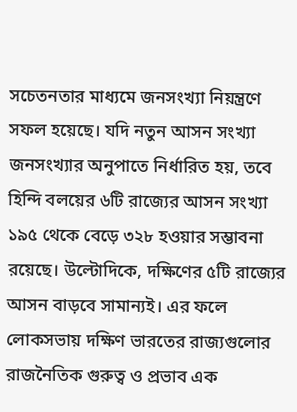সচেতনতার মাধ্যমে জনসংখ্যা নিয়ন্ত্রণে সফল হয়েছে। যদি নতুন আসন সংখ্যা জনসংখ্যার অনুপাতে নির্ধারিত হয়, তবে হিন্দি বলয়ের ৬টি রাজ্যের আসন সংখ্যা ১৯৫ থেকে বেড়ে ৩২৮ হওয়ার সম্ভাবনা রয়েছে। উল্টোদিকে, দক্ষিণের ৫টি রাজ্যের আসন বাড়বে সামান্যই। এর ফলে লোকসভায় দক্ষিণ ভারতের রাজ্যগুলোর রাজনৈতিক গুরুত্ব ও প্রভাব এক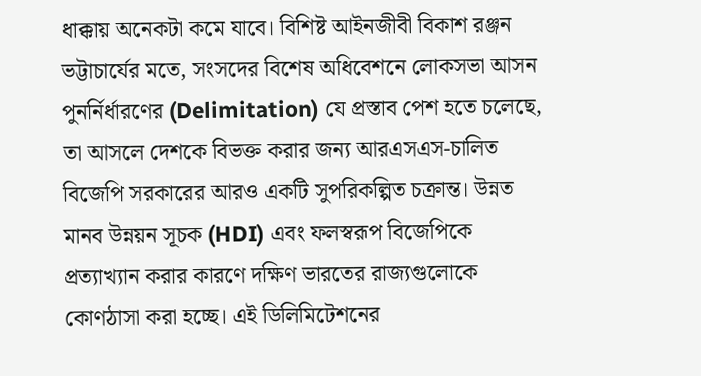ধাক্কায় অনেকটা কমে যাবে। বিশিষ্ট আইনজীবী বিকাশ রঞ্জন ভট্টাচার্যের মতে, সংসদের বিশেষ অধিবেশনে লোকসভা আসন পুনর্নির্ধারণের (Delimitation) যে প্রস্তাব পেশ হতে চলেছে, তা আসলে দেশকে বিভক্ত করার জন্য আরএসএস-চালিত বিজেপি সরকারের আরও একটি সুপরিকল্পিত চক্রান্ত। উন্নত মানব উন্নয়ন সূচক (HDI) এবং ফলস্বরূপ বিজেপিকে প্রত্যাখ্যান করার কারণে দক্ষিণ ভারতের রাজ্যগুলোকে কোণঠাসা করা হচ্ছে। এই ডিলিমিটেশনের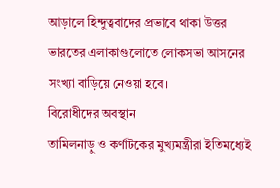আড়ালে হিন্দুত্ববাদের প্রভাবে থাকা উত্তর ভারতের এলাকাগুলোতে লোকসভা আসনের সংখ্যা বাড়িয়ে নেওয়া হবে।
বিরোধীদের অবস্থান
তামিলনাড়ু ও কর্ণাটকের মুখ্যমন্ত্রীরা ইতিমধ্যেই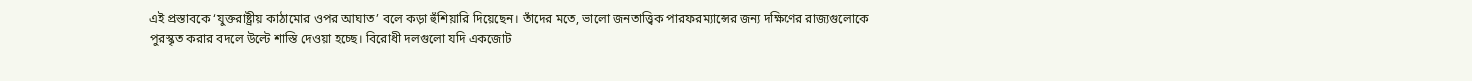এই প্রস্তাবকে ‘যুক্তরাষ্ট্রীয় কাঠামোর ওপর আঘাত’ বলে কড়া হুঁশিয়ারি দিয়েছেন। তাঁদের মতে, ভালো জনতাত্ত্বিক পারফরম্যান্সের জন্য দক্ষিণের রাজ্যগুলোকে পুরস্কৃত করার বদলে উল্টে শাস্তি দেওয়া হচ্ছে। বিরোধী দলগুলো যদি একজোট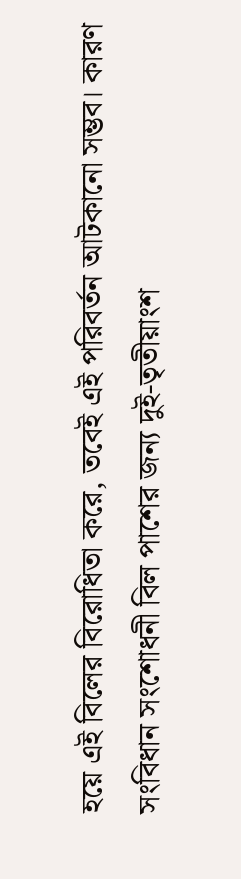হয়ে এই বিলের বিরোধিতা করে, তবেই এই পরিবর্তন আটকানো সম্ভব। কারণ সংবিধান সংশোধনী বিল পাশের জন্য দুই-তৃতীয়াংশ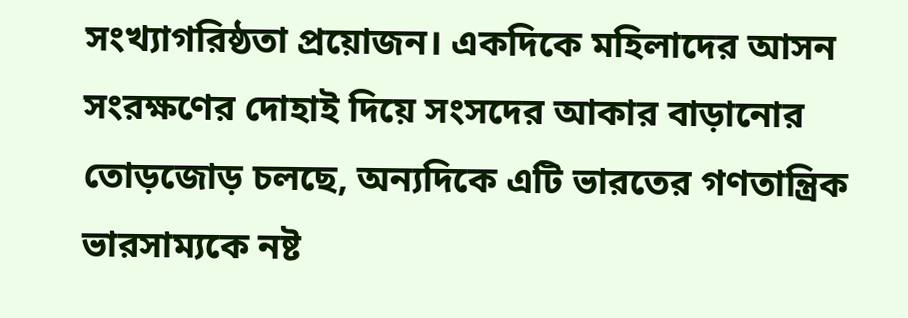সংখ্যাগরিষ্ঠতা প্রয়োজন। একদিকে মহিলাদের আসন সংরক্ষণের দোহাই দিয়ে সংসদের আকার বাড়ানোর তোড়জোড় চলছে, অন্যদিকে এটি ভারতের গণতান্ত্রিক ভারসাম্যকে নষ্ট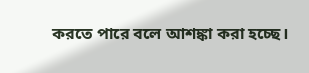করতে পারে বলে আশঙ্কা করা হচ্ছে।